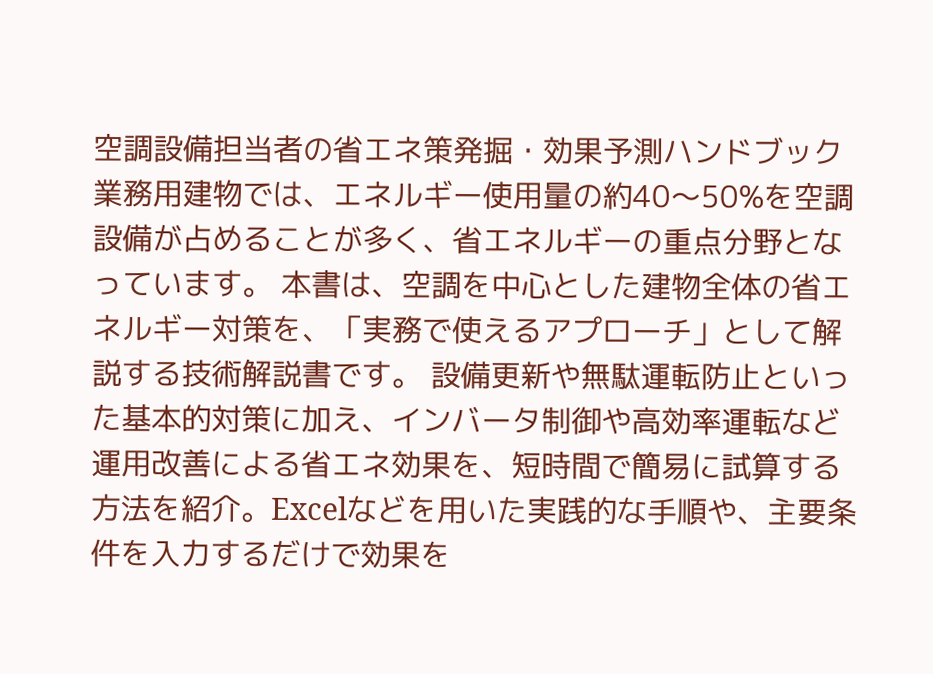空調設備担当者の省エネ策発掘・効果予測ハンドブック
業務用建物では、エネルギー使用量の約40〜50%を空調設備が占めることが多く、省エネルギーの重点分野となっています。 本書は、空調を中心とした建物全体の省エネルギー対策を、「実務で使えるアプローチ」として解説する技術解説書です。 設備更新や無駄運転防止といった基本的対策に加え、インバータ制御や高効率運転など運用改善による省エネ効果を、短時間で簡易に試算する方法を紹介。Excelなどを用いた実践的な手順や、主要条件を入力するだけで効果を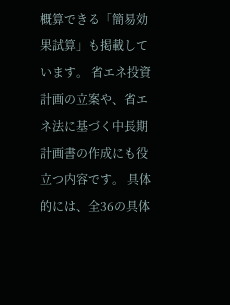概算できる「簡易効果試算」も掲載しています。 省エネ投資計画の立案や、省エネ法に基づく中長期計画書の作成にも役立つ内容です。 具体的には、全36の具体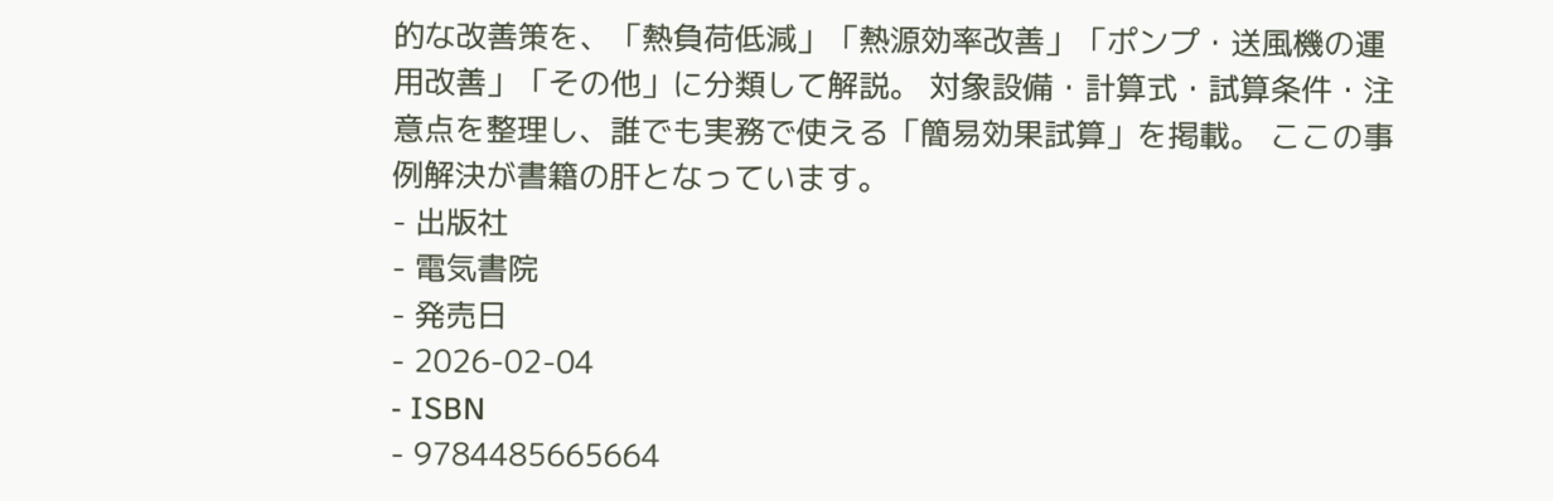的な改善策を、「熱負荷低減」「熱源効率改善」「ポンプ・送風機の運用改善」「その他」に分類して解説。 対象設備・計算式・試算条件・注意点を整理し、誰でも実務で使える「簡易効果試算」を掲載。 ここの事例解決が書籍の肝となっています。
- 出版社
- 電気書院
- 発売日
- 2026-02-04
- ISBN
- 9784485665664